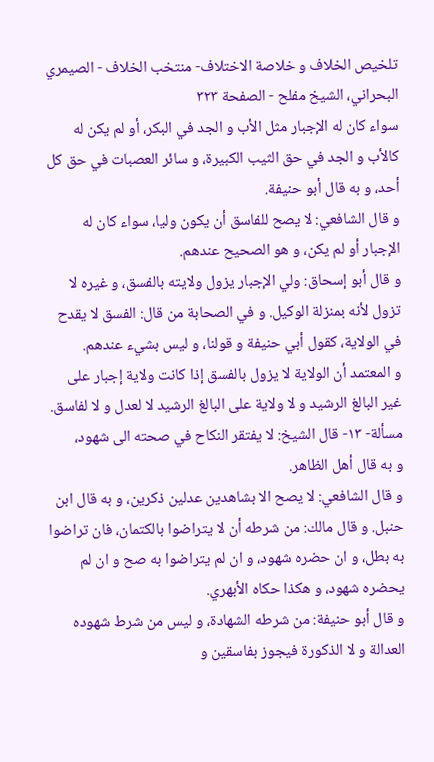تلخيص الخلاف و خلاصة الاختلاف- منتخب الخلاف - الصيمري البحراني، الشيخ مفلح - الصفحة ٣٢٣
سواء كان له الإجبار مثل الأب و الجد في البكر، أو لم يكن له كالأب و الجد في حق الثيب الكبيرة، و سائر العصبات في حق كل أحد، و به قال أبو حنيفة.
و قال الشافعي: لا يصح للفاسق أن يكون وليا، سواء كان له الإجبار أو لم يكن، و هو الصحيح عندهم.
و قال أبو إسحاق: ولي الإجبار يزول ولايته بالفسق، و غيره لا تزول لأنه بمنزلة الوكيل. و في الصحابة من قال: الفسق لا يقدح في الولاية، كقول أبي حنيفة و قولنا، و ليس بشيء عندهم.
و المعتمد أن الولاية لا يزول بالفسق إذا كانت ولاية إجبار على غير البالغ الرشيد و لا ولاية على البالغ الرشيد لا لعدل و لا لفاسق.
مسألة- ١٣- قال الشيخ: لا يفتقر النكاح في صحته الى شهود،
و به قال أهل الظاهر.
و قال الشافعي: لا يصح الا بشاهدين عدلين ذكرين، و به قال ابن حنبل. و قال مالك: من شرطه أن لا يتراضوا بالكتمان، فان تراضوا به بطل، و ان حضره شهود، و ان لم يتراضوا به صح و ان لم يحضره شهود، و هكذا حكاه الأبهري.
و قال أبو حنيفة: من شرطه الشهادة، و ليس من شرط شهوده العدالة و لا الذكورة فيجوز بفاسقين و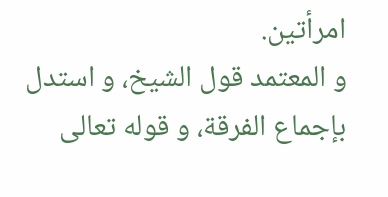امرأتين.
و المعتمد قول الشيخ، و استدل بإجماع الفرقة، و قوله تعالى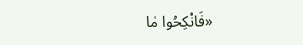«فَانْكِحُوا مٰا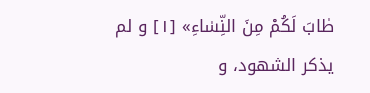طٰابَ لَكُمْ مِنَ النِّسٰاءِ» [١] و لم يذكر الشهود، و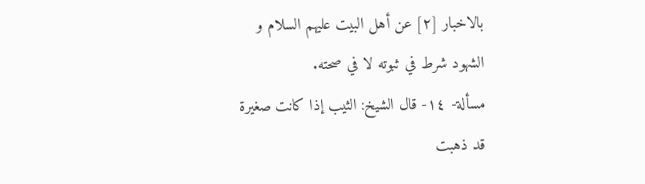بالاخبار [٢] عن أهل البيت عليهم السلام و الشهود شرط في ثبوته لا في صحته.
مسألة- ١٤- قال الشيخ: الثيب إذا كانت صغيرة قد ذهبت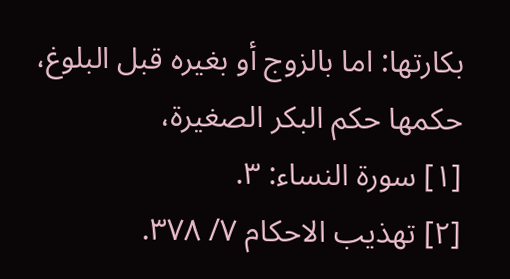بكارتها: اما بالزوج أو بغيره قبل البلوغ، حكمها حكم البكر الصغيرة،
[١] سورة النساء: ٣.
[٢] تهذيب الاحكام ٧/ ٣٧٨.